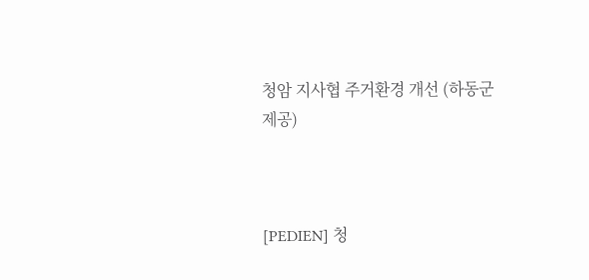청암 지사협 주거환경 개선 (하동군 제공)



[PEDIEN] 청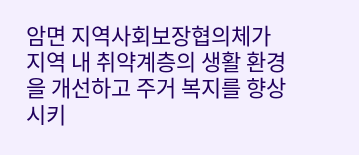암면 지역사회보장협의체가 지역 내 취약계층의 생활 환경을 개선하고 주거 복지를 향상시키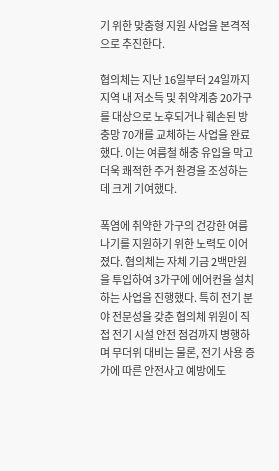기 위한 맞춤형 지원 사업을 본격적으로 추진한다.

협의체는 지난 16일부터 24일까지 지역 내 저소득 및 취약계층 20가구를 대상으로 노후되거나 훼손된 방충망 70개를 교체하는 사업을 완료했다. 이는 여름철 해충 유입을 막고 더욱 쾌적한 주거 환경을 조성하는 데 크게 기여했다.

폭염에 취약한 가구의 건강한 여름나기를 지원하기 위한 노력도 이어졌다. 협의체는 자체 기금 2백만원을 투입하여 3가구에 에어컨을 설치하는 사업을 진행했다. 특히 전기 분야 전문성을 갖춘 협의체 위원이 직접 전기 시설 안전 점검까지 병행하며 무더위 대비는 물론, 전기 사용 증가에 따른 안전사고 예방에도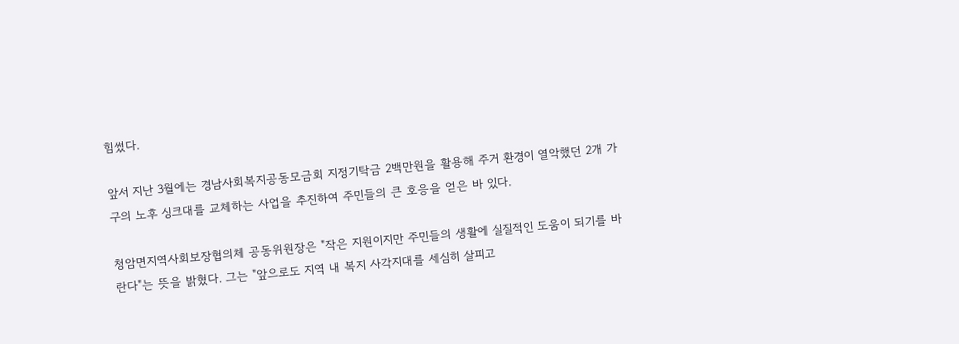힘썼다.

앞서 지난 3월에는 경남사회복지공동모금회 지정기탁금 2백만원을 활용해 주거 환경이 열악했던 2개 가구의 노후 싱크대를 교체하는 사업을 추진하여 주민들의 큰 호응을 얻은 바 있다.

청암면지역사회보장협의체 공동위원장은 "작은 지원이지만 주민들의 생활에 실질적인 도움이 되기를 바란다"는 뜻을 밝혔다. 그는 "앞으로도 지역 내 복지 사각지대를 세심히 살피고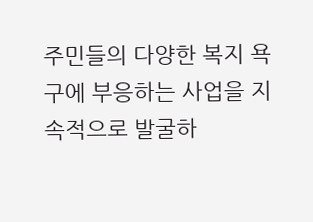주민들의 다양한 복지 욕구에 부응하는 사업을 지속적으로 발굴하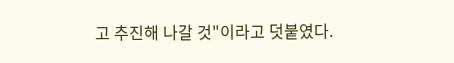고 추진해 나갈 것"이라고 덧붙였다.